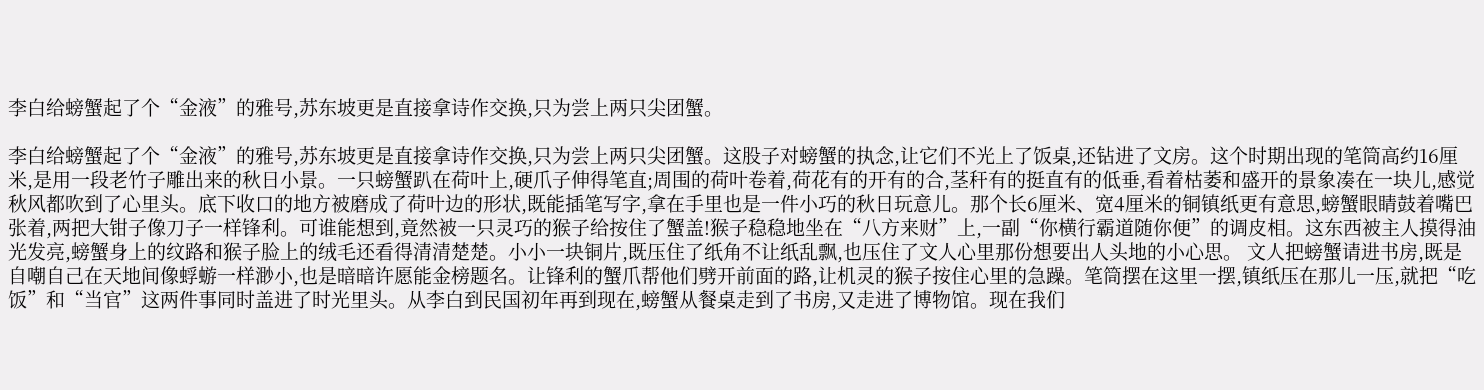李白给螃蟹起了个“金液”的雅号,苏东坡更是直接拿诗作交换,只为尝上两只尖团蟹。

李白给螃蟹起了个“金液”的雅号,苏东坡更是直接拿诗作交换,只为尝上两只尖团蟹。这股子对螃蟹的执念,让它们不光上了饭桌,还钻进了文房。这个时期出现的笔筒高约16厘米,是用一段老竹子雕出来的秋日小景。一只螃蟹趴在荷叶上,硬爪子伸得笔直;周围的荷叶卷着,荷花有的开有的合,茎秆有的挺直有的低垂,看着枯萎和盛开的景象凑在一块儿,感觉秋风都吹到了心里头。底下收口的地方被磨成了荷叶边的形状,既能插笔写字,拿在手里也是一件小巧的秋日玩意儿。那个长6厘米、宽4厘米的铜镇纸更有意思,螃蟹眼睛鼓着嘴巴张着,两把大钳子像刀子一样锋利。可谁能想到,竟然被一只灵巧的猴子给按住了蟹盖!猴子稳稳地坐在“八方来财”上,一副“你横行霸道随你便”的调皮相。这东西被主人摸得油光发亮,螃蟹身上的纹路和猴子脸上的绒毛还看得清清楚楚。小小一块铜片,既压住了纸角不让纸乱飘,也压住了文人心里那份想要出人头地的小心思。 文人把螃蟹请进书房,既是自嘲自己在天地间像蜉蝣一样渺小,也是暗暗许愿能金榜题名。让锋利的蟹爪帮他们劈开前面的路,让机灵的猴子按住心里的急躁。笔筒摆在这里一摆,镇纸压在那儿一压,就把“吃饭”和“当官”这两件事同时盖进了时光里头。从李白到民国初年再到现在,螃蟹从餐桌走到了书房,又走进了博物馆。现在我们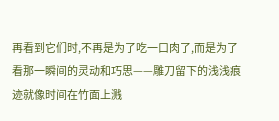再看到它们时,不再是为了吃一口肉了,而是为了看那一瞬间的灵动和巧思——雕刀留下的浅浅痕迹就像时间在竹面上溅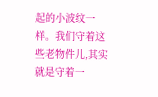起的小波纹一样。我们守着这些老物件儿,其实就是守着一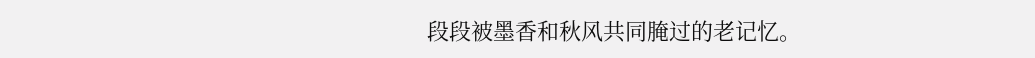段段被墨香和秋风共同腌过的老记忆。